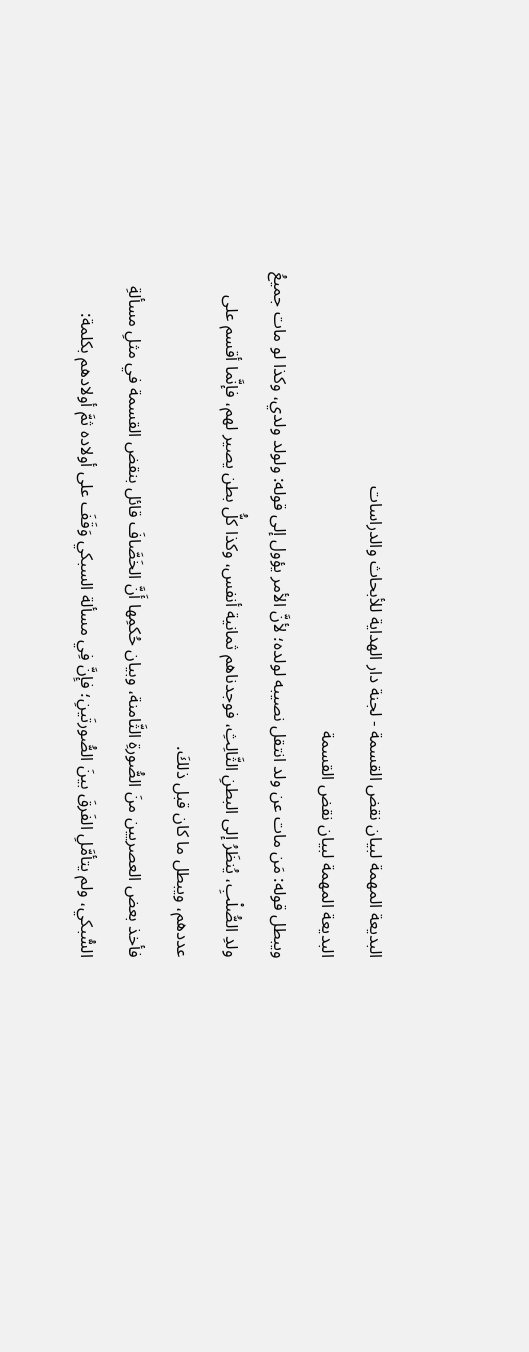البديعة المهمة لبيان نقض القسمة - لجنة دار الهداية للأبحاث والدراسات
البديعة المهمة لبيان نقض القسمة
ويبطل قوله: مَن مات عن ولد انتقل نصيبه لولده؛ لأنَّ الأمر يؤول إلى قوله: ولولد ولدي، وكذا لو مات جميعُ ولدِ الصُّلْبِ، يُنظَرُ إلى البطنِ الثَّالِثِ، فوجدناهم ثمانية أنفس، وكذا كلُّ بطن يصير لهم، فإنَّما أقسم على عددهم، ويبطل ما كان قبل ذلكَ.
فأخذ بعض العصريين منَ الصُّورةِ الثَّامنة، وبيان حُكمِها أَنَّ الخَصَّافَ قائل بنقض القسمة في مثلِ مسألةِ السُّبكي، ولم يتأمَّلِ الفَرقَ بينَ الصُّورتَينِ؛ فإِنَّ فِي مسألة السبكي وَقَفَ على أولاده ثمَّ أولادهم بكلمة: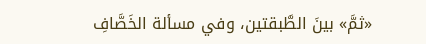«ثمَّ» بينَ الطَّبقتين، وفي مسألة الخَصَّافِ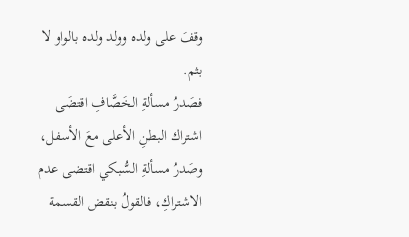وقفَ على ولده وولد ولده بالواو لا بثم.
فصَدرُ مسألةِ الخَصَّافِ اقتضَى اشتراك البطنِ الأعلى معَ الأسفل، وصَدرُ مسألةِ السُّبكي اقتضى عدم الاشتراكِ، فالقولُ بنقض القسمة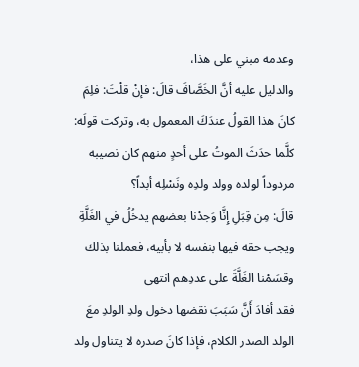وعدمه مبني على هذا،
والدليل عليه أنَّ الخَصَّافَ قالَ: فإنْ قلْتَ: فلِمَ كانَ هذا القولُ عندَكَ المعمول به، وتركت قولَه: كلَّما حدَثَ الموتُ على أحدٍ منهم كان نصيبه مردوداً لولده وولد ولدِه ونَسْلِه أبداً؟
قالَ: مِن قِبَلِ إِنَّا وَجدْنا بعضهم يدخُلُ في الغَلَّةِ ويجب حقه فيها بنفسه لا بأبيه، فعملنا بذلك وقسَمْنا الغَلَّةَ على عددِهم انتهى
فقد أفادَ أَنَّ سَبَبَ نقضها دخول ولدِ الولدِ معَ الولد الصدر الكلام، فإذا كانَ صدره لا يتناول ولد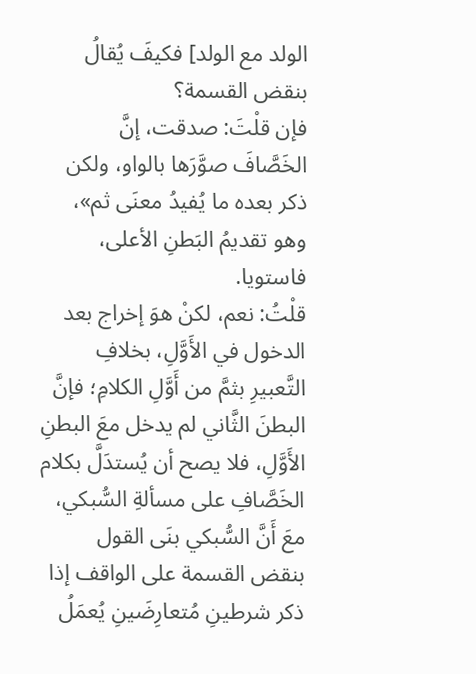الولد مع الولد] فكيفَ يُقالُ بنقض القسمة؟
فإن قلْتَ: صدقت، إنَّ الخَصَّافَ صوَّرَها بالواو، ولكن ذكر بعده ما يُفيدُ معنَى ثم»، وهو تقديمُ البَطنِ الأعلى، فاستويا.
قلْتُ: نعم، لكنْ هوَ إخراج بعد الدخول في الأَوَّلِ، بخلافِ التَّعبيرِ بثمَّ من أَوَّلِ الكلامِ؛ فإنَّ البطنَ الثَّاني لم يدخل معَ البطنِ الأَوَّلِ، فلا يصح أن يُستدَلَّ بكلام الخَصَّافِ على مسألةِ السُّبكي، معَ أَنَّ السُّبكي بنَى القول بنقض القسمة على الواقف إذا ذكر شرطينِ مُتعارِضَينِ يُعمَلُ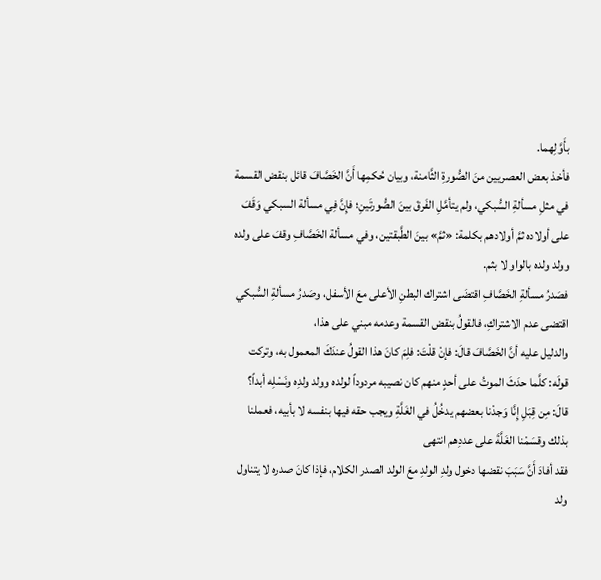بأَوَّلِهما.
فأخذ بعض العصريين منَ الصُّورةِ الثَّامنة، وبيان حُكمِها أَنَّ الخَصَّافَ قائل بنقض القسمة في مثلِ مسألةِ السُّبكي، ولم يتأمَّلِ الفَرقَ بينَ الصُّورتَينِ؛ فإِنَّ فِي مسألة السبكي وَقَفَ على أولاده ثمَّ أولادهم بكلمة: «ثمَّ» بينَ الطَّبقتين، وفي مسألة الخَصَّافِ وقفَ على ولده وولد ولده بالواو لا بثم.
فصَدرُ مسألةِ الخَصَّافِ اقتضَى اشتراك البطنِ الأعلى معَ الأسفل، وصَدرُ مسألةِ السُّبكي اقتضى عدم الاشتراكِ، فالقولُ بنقض القسمة وعدمه مبني على هذا،
والدليل عليه أنَّ الخَصَّافَ قالَ: فإنْ قلْتَ: فلِمَ كانَ هذا القولُ عندَكَ المعمول به، وتركت قولَه: كلَّما حدَثَ الموتُ على أحدٍ منهم كان نصيبه مردوداً لولده وولد ولدِه ونَسْلِه أبداً؟
قالَ: مِن قِبَلِ إِنَّا وَجدْنا بعضهم يدخُلُ في الغَلَّةِ ويجب حقه فيها بنفسه لا بأبيه، فعملنا بذلك وقسَمْنا الغَلَّةَ على عددِهم انتهى
فقد أفادَ أَنَّ سَبَبَ نقضها دخول ولدِ الولدِ معَ الولد الصدر الكلام، فإذا كانَ صدره لا يتناول ولد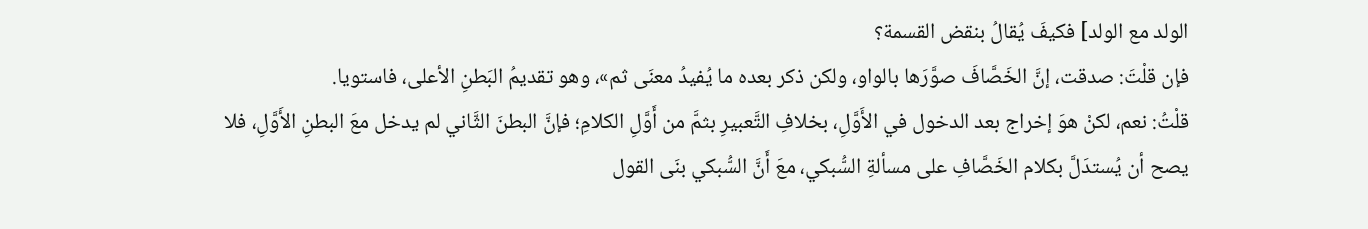الولد مع الولد] فكيفَ يُقالُ بنقض القسمة؟
فإن قلْتَ: صدقت، إنَّ الخَصَّافَ صوَّرَها بالواو، ولكن ذكر بعده ما يُفيدُ معنَى ثم»، وهو تقديمُ البَطنِ الأعلى، فاستويا.
قلْتُ: نعم، لكنْ هوَ إخراج بعد الدخول في الأَوَّلِ، بخلافِ التَّعبيرِ بثمَّ من أَوَّلِ الكلامِ؛ فإنَّ البطنَ الثَّاني لم يدخل معَ البطنِ الأَوَّلِ، فلا يصح أن يُستدَلَّ بكلام الخَصَّافِ على مسألةِ السُّبكي، معَ أَنَّ السُّبكي بنَى القول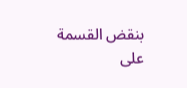بنقض القسمة على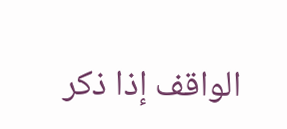الواقف إذا ذكر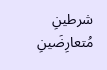شرطينِ مُتعارِضَينِ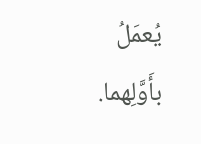يُعمَلُ بأَوَّلِهما.